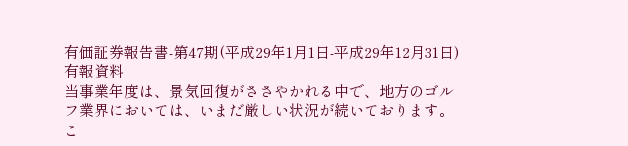有価証券報告書-第47期(平成29年1月1日-平成29年12月31日)
有報資料
当事業年度は、景気回復がささやかれる中で、地方のゴルフ業界においては、いまだ厳しい状況が続いております。こ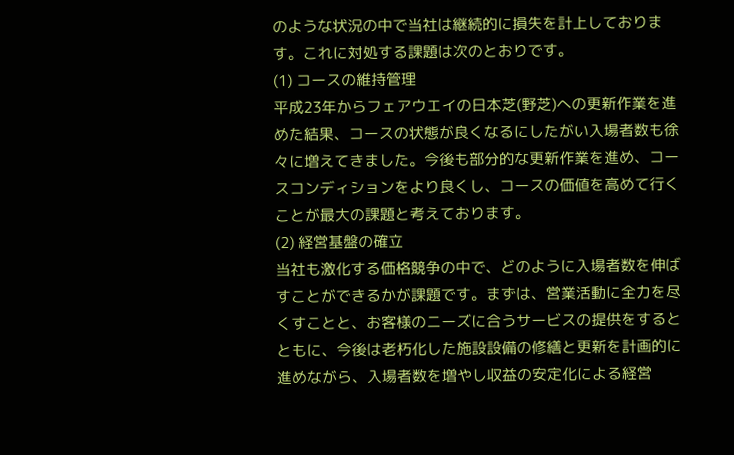のような状況の中で当社は継続的に損失を計上しております。これに対処する課題は次のとおりです。
(1) コースの維持管理
平成23年からフェアウエイの日本芝(野芝)への更新作業を進めた結果、コースの状態が良くなるにしたがい入場者数も徐々に増えてきました。今後も部分的な更新作業を進め、コースコンディションをより良くし、コースの価値を高めて行くことが最大の課題と考えております。
(2) 経営基盤の確立
当社も激化する価格競争の中で、どのように入場者数を伸ばすことができるかが課題です。まずは、営業活動に全力を尽くすことと、お客様のニーズに合うサービスの提供をするとともに、今後は老朽化した施設設備の修繕と更新を計画的に進めながら、入場者数を増やし収益の安定化による経営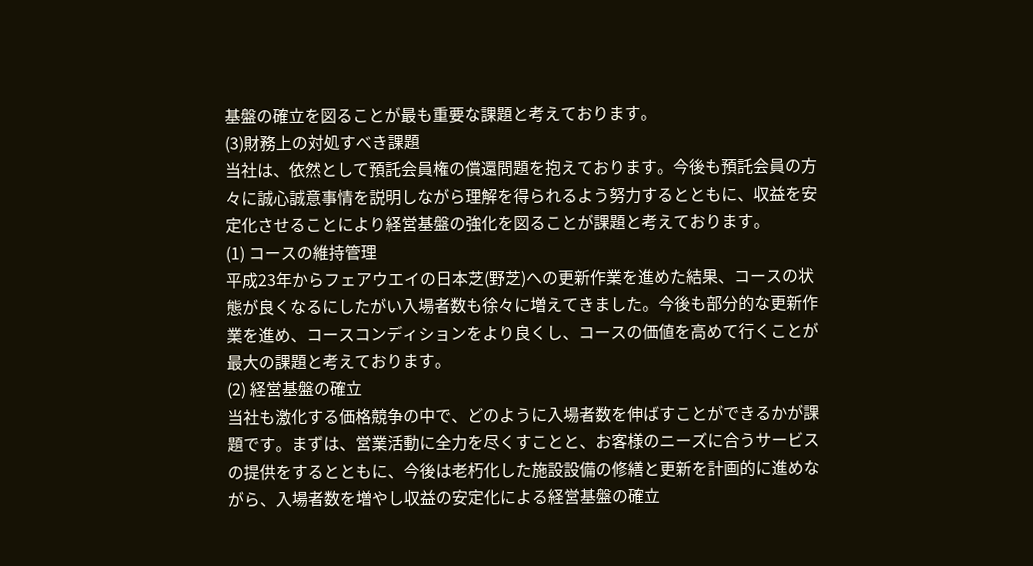基盤の確立を図ることが最も重要な課題と考えております。
(3)財務上の対処すべき課題
当社は、依然として預託会員権の償還問題を抱えております。今後も預託会員の方々に誠心誠意事情を説明しながら理解を得られるよう努力するとともに、収益を安定化させることにより経営基盤の強化を図ることが課題と考えております。
(1) コースの維持管理
平成23年からフェアウエイの日本芝(野芝)への更新作業を進めた結果、コースの状態が良くなるにしたがい入場者数も徐々に増えてきました。今後も部分的な更新作業を進め、コースコンディションをより良くし、コースの価値を高めて行くことが最大の課題と考えております。
(2) 経営基盤の確立
当社も激化する価格競争の中で、どのように入場者数を伸ばすことができるかが課題です。まずは、営業活動に全力を尽くすことと、お客様のニーズに合うサービスの提供をするとともに、今後は老朽化した施設設備の修繕と更新を計画的に進めながら、入場者数を増やし収益の安定化による経営基盤の確立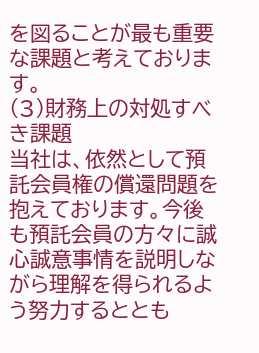を図ることが最も重要な課題と考えております。
(3)財務上の対処すべき課題
当社は、依然として預託会員権の償還問題を抱えております。今後も預託会員の方々に誠心誠意事情を説明しながら理解を得られるよう努力するととも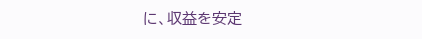に、収益を安定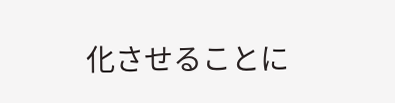化させることに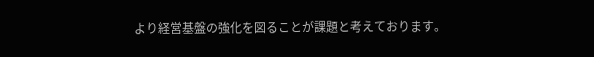より経営基盤の強化を図ることが課題と考えております。